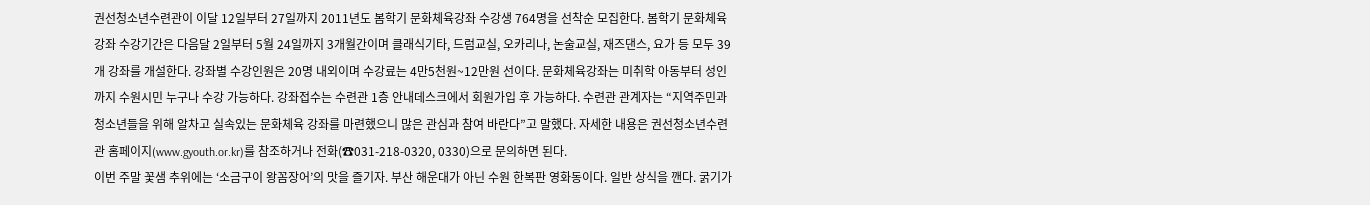권선청소년수련관이 이달 12일부터 27일까지 2011년도 봄학기 문화체육강좌 수강생 764명을 선착순 모집한다. 봄학기 문화체육강좌 수강기간은 다음달 2일부터 5월 24일까지 3개월간이며 클래식기타, 드럼교실, 오카리나, 논술교실, 재즈댄스, 요가 등 모두 39개 강좌를 개설한다. 강좌별 수강인원은 20명 내외이며 수강료는 4만5천원~12만원 선이다. 문화체육강좌는 미취학 아동부터 성인까지 수원시민 누구나 수강 가능하다. 강좌접수는 수련관 1층 안내데스크에서 회원가입 후 가능하다. 수련관 관계자는 “지역주민과 청소년들을 위해 알차고 실속있는 문화체육 강좌를 마련했으니 많은 관심과 참여 바란다”고 말했다. 자세한 내용은 권선청소년수련관 홈페이지(www.gyouth.or.kr)를 참조하거나 전화(☎031-218-0320, 0330)으로 문의하면 된다.
이번 주말 꽃샘 추위에는 ‘소금구이 왕꼼장어’의 맛을 즐기자. 부산 해운대가 아닌 수원 한복판 영화동이다. 일반 상식을 깬다. 굵기가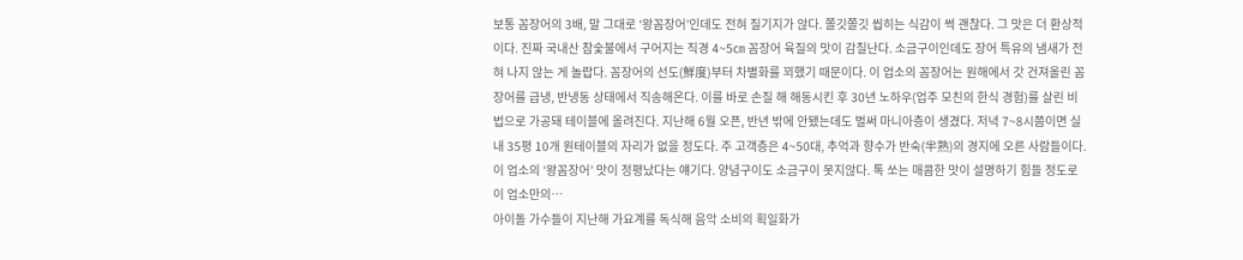보통 꼼장어의 3배, 말 그대로 ‘왕꼼장어’인데도 전혀 질기지가 않다. 쫄깃쫄깃 씹히는 식감이 썩 괜찮다. 그 맛은 더 환상적이다. 진짜 국내산 참숯불에서 구어지는 직경 4~5㎝ 꼼장어 육질의 맛이 감칠난다. 소금구이인데도 장어 특유의 냄새가 전혀 나지 않는 게 놀랍다. 꼼장어의 선도(鮮度)부터 차별화를 꾀했기 때문이다. 이 업소의 꼼장어는 원해에서 갓 건져올린 꼼장어를 급냉, 반냉동 상태에서 직송해온다. 이를 바로 손질 해 해동시킨 후 30년 노하우(업주 모친의 한식 경험)를 살린 비법으로 가공돼 테이블에 올려진다. 지난해 6월 오픈, 반년 밖에 안됐는데도 벌써 마니아층이 생겼다. 저녁 7~8시쯤이면 실내 35평 10개 원테이블의 자리가 없을 정도다. 주 고객층은 4~50대, 추억과 향수가 반숙(半熟)의 경지에 오른 사람들이다. 이 업소의 ‘왕꼼장어’ 맛이 정평났다는 얘기다. 양념구이도 소금구이 못지않다. 톡 쏘는 매콤한 맛이 설명하기 힘들 정도로 이 업소만의…
아이돌 가수들이 지난해 가요계를 독식해 음악 소비의 획일화가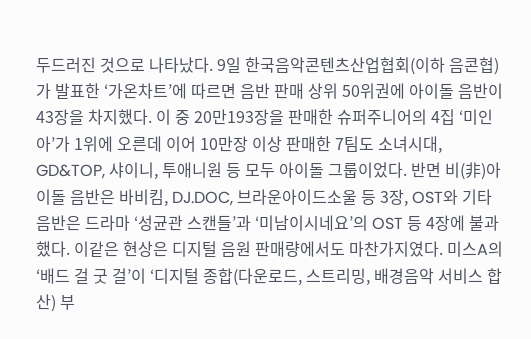두드러진 것으로 나타났다. 9일 한국음악콘텐츠산업협회(이하 음콘협)가 발표한 ‘가온차트’에 따르면 음반 판매 상위 50위권에 아이돌 음반이 43장을 차지했다. 이 중 20만193장을 판매한 슈퍼주니어의 4집 ‘미인아’가 1위에 오른데 이어 10만장 이상 판매한 7팀도 소녀시대, GD&TOP, 샤이니, 투애니원 등 모두 아이돌 그룹이었다. 반면 비(非)아이돌 음반은 바비킴, DJ.DOC, 브라운아이드소울 등 3장, OST와 기타 음반은 드라마 ‘성균관 스캔들’과 ‘미남이시네요’의 OST 등 4장에 불과했다. 이같은 현상은 디지털 음원 판매량에서도 마찬가지였다. 미스A의 ‘배드 걸 굿 걸’이 ‘디지털 종합(다운로드, 스트리밍, 배경음악 서비스 합산) 부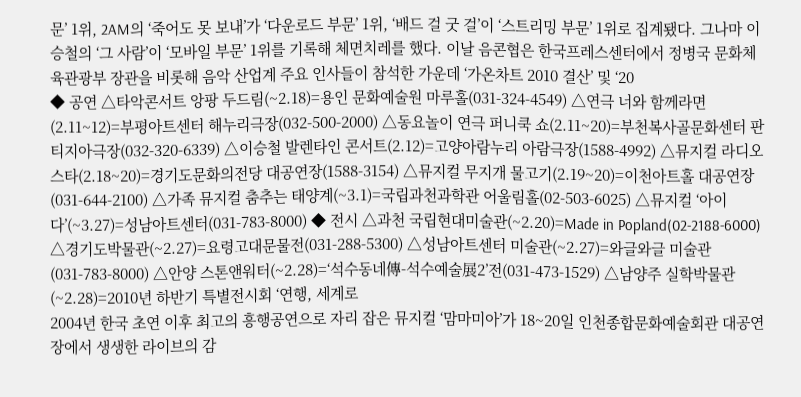문’ 1위, 2AM의 ‘죽어도 못 보내’가 ‘다운로드 부문’ 1위, ‘배드 걸 굿 걸’이 ‘스트리밍 부문’ 1위로 집계됐다. 그나마 이승철의 ‘그 사람’이 ‘모바일 부문’ 1위를 기록해 체면치레를 했다. 이날 음콘협은 한국프레스센터에서 정병국 문화체육관광부 장관을 비롯해 음악 산업계 주요 인사들이 참석한 가운데 ‘가온차트 2010 결산’ 및 ‘20
◆ 공연 △타악콘서트 앙팡 두드림(~2.18)=용인 문화예술원 마루홀(031-324-4549) △연극 너와 함께라면(2.11~12)=부평아트센터 해누리극장(032-500-2000) △동요놀이 연극 퍼니쿡 쇼(2.11~20)=부천복사골문화센터 판티지아극장(032-320-6339) △이승철 발렌타인 콘서트(2.12)=고양아람누리 아람극장(1588-4992) △뮤지컬 라디오스타(2.18~20)=경기도문화의전당 대공연장(1588-3154) △뮤지컬 무지개 물고기(2.19~20)=이천아트홀 대공연장(031-644-2100) △가족 뮤지컬 춤추는 태양계(~3.1)=국립과천과학관 어울림홀(02-503-6025) △뮤지컬 ‘아이다’(~3.27)=성남아트센터(031-783-8000) ◆ 전시 △과천 국립현대미술관(~2.20)=Made in Popland(02-2188-6000) △경기도박물관(~2.27)=요령고대문물전(031-288-5300) △성남아트센터 미술관(~2.27)=와글와글 미술관(031-783-8000) △안양 스톤앤워터(~2.28)=‘석수동네傳-석수예술展2’전(031-473-1529) △남양주 실학박물관(~2.28)=2010년 하반기 특별전시회 ‘연행, 세계로
2004년 한국 초연 이후 최고의 흥행공연으로 자리 잡은 뮤지컬 ‘맘마미아’가 18~20일 인천종합문화예술회관 대공연장에서 생생한 라이브의 감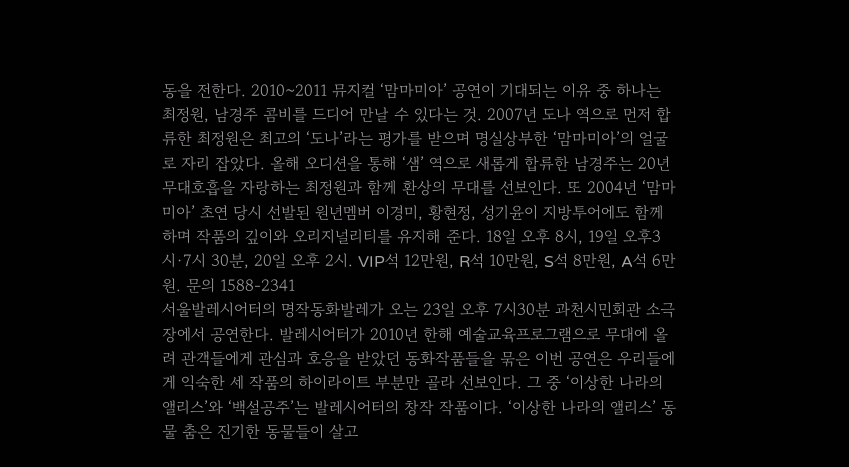동을 전한다. 2010~2011 뮤지컬 ‘맘마미아’ 공연이 기대되는 이유 중 하나는 최정원, 남경주 콤비를 드디어 만날 수 있다는 것. 2007년 도나 역으로 먼저 합류한 최정원은 최고의 ‘도나’라는 평가를 받으며 명실상부한 ‘맘마미아’의 얼굴로 자리 잡았다. 올해 오디션을 통해 ‘샘’ 역으로 새롭게 합류한 남경주는 20년 무대호흡을 자랑하는 최정원과 함께 환상의 무대를 선보인다. 또 2004년 ‘맘마미아’ 초연 당시 선발된 원년멤버 이경미, 황현정, 성기윤이 지방투어에도 함께하며 작품의 깊이와 오리지널리티를 유지해 준다. 18일 오후 8시, 19일 오후3시·7시 30분, 20일 오후 2시. VIP석 12만원, R석 10만원, S석 8만원, A석 6만원. 문의 1588-2341
서울발레시어터의 명작동화발레가 오는 23일 오후 7시30분 과천시민회관 소극장에서 공연한다. 발레시어터가 2010년 한해 예술교육프로그램으로 무대에 올려 관객들에게 관심과 호응을 받았던 동화작품들을 묶은 이번 공연은 우리들에게 익숙한 세 작품의 하이라이트 부분만 골라 선보인다. 그 중 ‘이상한 나라의 앨리스’와 ‘백설공주’는 발레시어터의 창작 작품이다. ‘이상한 나라의 앨리스’ 동물 춤은 진기한 동물들이 살고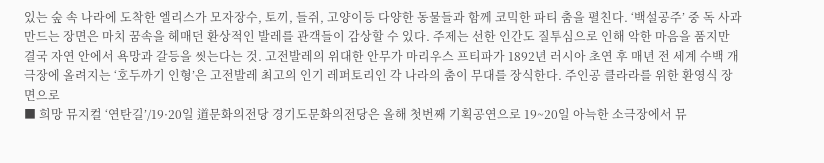있는 숲 속 나라에 도착한 엘리스가 모자장수, 토끼, 들쥐, 고양이등 다양한 동물들과 함께 코믹한 파티 춤을 펼친다. ‘백설공주’ 중 독 사과 만드는 장면은 마치 꿈속을 헤매던 환상적인 발레를 관객들이 감상할 수 있다. 주제는 선한 인간도 질투심으로 인해 악한 마음을 품지만 결국 자연 안에서 욕망과 갈등을 씻는다는 것. 고전발레의 위대한 안무가 마리우스 프티파가 1892년 러시아 초연 후 매년 전 세계 수백 개 극장에 올려지는 ‘호두까기 인형’은 고전발레 최고의 인기 레퍼토리인 각 나라의 춤이 무대를 장식한다. 주인공 클라라를 위한 환영식 장면으로
■ 희망 뮤지컬 ‘연탄길’/19·20일 道문화의전당 경기도문화의전당은 올해 첫번째 기획공연으로 19~20일 아늑한 소극장에서 뮤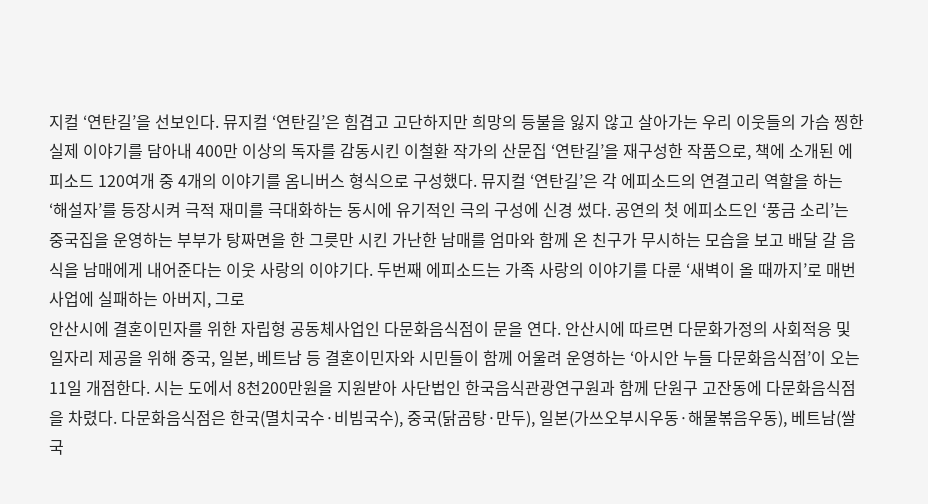지컬 ‘연탄길’을 선보인다. 뮤지컬 ‘연탄길’은 힘겹고 고단하지만 희망의 등불을 잃지 않고 살아가는 우리 이웃들의 가슴 찡한 실제 이야기를 담아내 400만 이상의 독자를 감동시킨 이철환 작가의 산문집 ‘연탄길’을 재구성한 작품으로, 책에 소개된 에피소드 120여개 중 4개의 이야기를 옴니버스 형식으로 구성했다. 뮤지컬 ‘연탄길’은 각 에피소드의 연결고리 역할을 하는 ‘해설자’를 등장시켜 극적 재미를 극대화하는 동시에 유기적인 극의 구성에 신경 썼다. 공연의 첫 에피소드인 ‘풍금 소리’는 중국집을 운영하는 부부가 탕짜면을 한 그릇만 시킨 가난한 남매를 엄마와 함께 온 친구가 무시하는 모습을 보고 배달 갈 음식을 남매에게 내어준다는 이웃 사랑의 이야기다. 두번째 에피소드는 가족 사랑의 이야기를 다룬 ‘새벽이 올 때까지’로 매번 사업에 실패하는 아버지, 그로
안산시에 결혼이민자를 위한 자립형 공동체사업인 다문화음식점이 문을 연다. 안산시에 따르면 다문화가정의 사회적응 및 일자리 제공을 위해 중국, 일본, 베트남 등 결혼이민자와 시민들이 함께 어울려 운영하는 ‘아시안 누들 다문화음식점’이 오는 11일 개점한다. 시는 도에서 8천200만원을 지원받아 사단법인 한국음식관광연구원과 함께 단원구 고잔동에 다문화음식점을 차렸다. 다문화음식점은 한국(멸치국수·비빔국수), 중국(닭곰탕·만두), 일본(가쓰오부시우동·해물볶음우동), 베트남(쌀국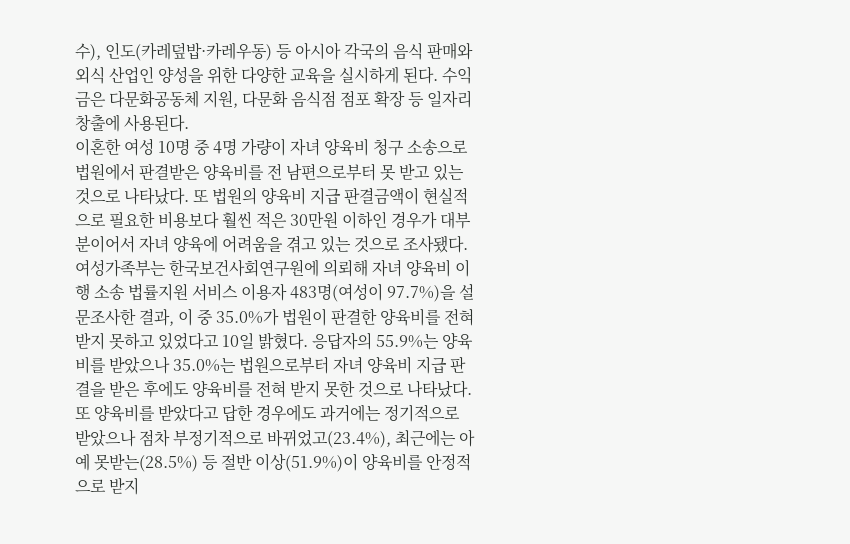수), 인도(카레덮밥·카레우동) 등 아시아 각국의 음식 판매와 외식 산업인 양성을 위한 다양한 교육을 실시하게 된다. 수익금은 다문화공동체 지원, 다문화 음식점 점포 확장 등 일자리 창출에 사용된다.
이혼한 여성 10명 중 4명 가량이 자녀 양육비 청구 소송으로 법원에서 판결받은 양육비를 전 남편으로부터 못 받고 있는 것으로 나타났다. 또 법원의 양육비 지급 판결금액이 현실적으로 필요한 비용보다 훨씬 적은 30만원 이하인 경우가 대부분이어서 자녀 양육에 어려움을 겪고 있는 것으로 조사됐다. 여성가족부는 한국보건사회연구원에 의뢰해 자녀 양육비 이행 소송 법률지원 서비스 이용자 483명(여성이 97.7%)을 설문조사한 결과, 이 중 35.0%가 법원이 판결한 양육비를 전혀 받지 못하고 있었다고 10일 밝혔다. 응답자의 55.9%는 양육비를 받았으나 35.0%는 법원으로부터 자녀 양육비 지급 판결을 받은 후에도 양육비를 전혀 받지 못한 것으로 나타났다. 또 양육비를 받았다고 답한 경우에도 과거에는 정기적으로 받았으나 점차 부정기적으로 바뀌었고(23.4%), 최근에는 아예 못받는(28.5%) 등 절반 이상(51.9%)이 양육비를 안정적으로 받지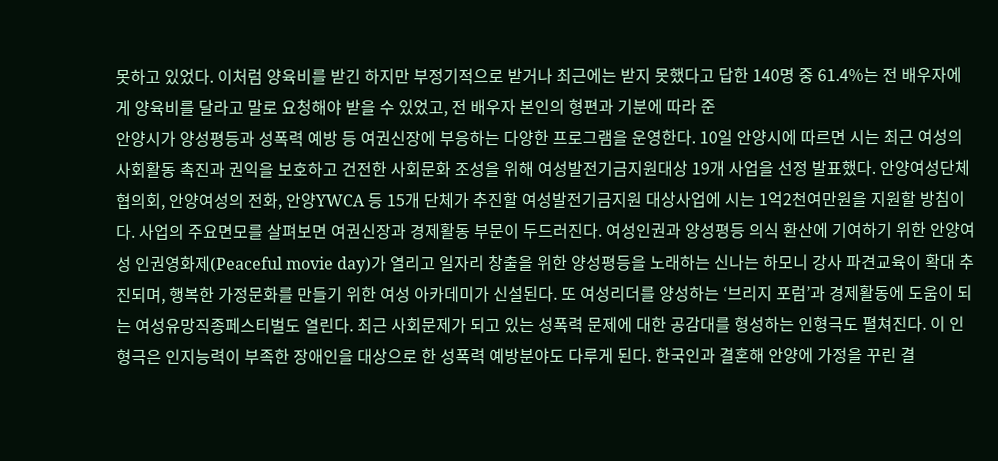못하고 있었다. 이처럼 양육비를 받긴 하지만 부정기적으로 받거나 최근에는 받지 못했다고 답한 140명 중 61.4%는 전 배우자에게 양육비를 달라고 말로 요청해야 받을 수 있었고, 전 배우자 본인의 형편과 기분에 따라 준
안양시가 양성평등과 성폭력 예방 등 여권신장에 부응하는 다양한 프로그램을 운영한다. 10일 안양시에 따르면 시는 최근 여성의 사회활동 촉진과 권익을 보호하고 건전한 사회문화 조성을 위해 여성발전기금지원대상 19개 사업을 선정 발표했다. 안양여성단체협의회, 안양여성의 전화, 안양YWCA 등 15개 단체가 추진할 여성발전기금지원 대상사업에 시는 1억2천여만원을 지원할 방침이다. 사업의 주요면모를 살펴보면 여권신장과 경제활동 부문이 두드러진다. 여성인권과 양성평등 의식 환산에 기여하기 위한 안양여성 인권영화제(Peaceful movie day)가 열리고 일자리 창출을 위한 양성평등을 노래하는 신나는 하모니 강사 파견교육이 확대 추진되며, 행복한 가정문화를 만들기 위한 여성 아카데미가 신설된다. 또 여성리더를 양성하는 ‘브리지 포럼’과 경제활동에 도움이 되는 여성유망직종페스티벌도 열린다. 최근 사회문제가 되고 있는 성폭력 문제에 대한 공감대를 형성하는 인형극도 펼쳐진다. 이 인형극은 인지능력이 부족한 장애인을 대상으로 한 성폭력 예방분야도 다루게 된다. 한국인과 결혼해 안양에 가정을 꾸린 결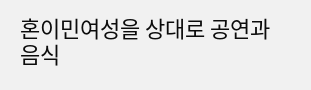혼이민여성을 상대로 공연과 음식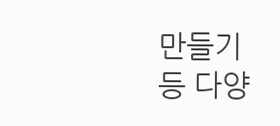만들기 등 다양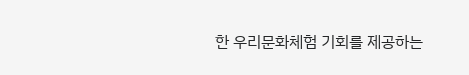한 우리문화체험 기회를 제공하는